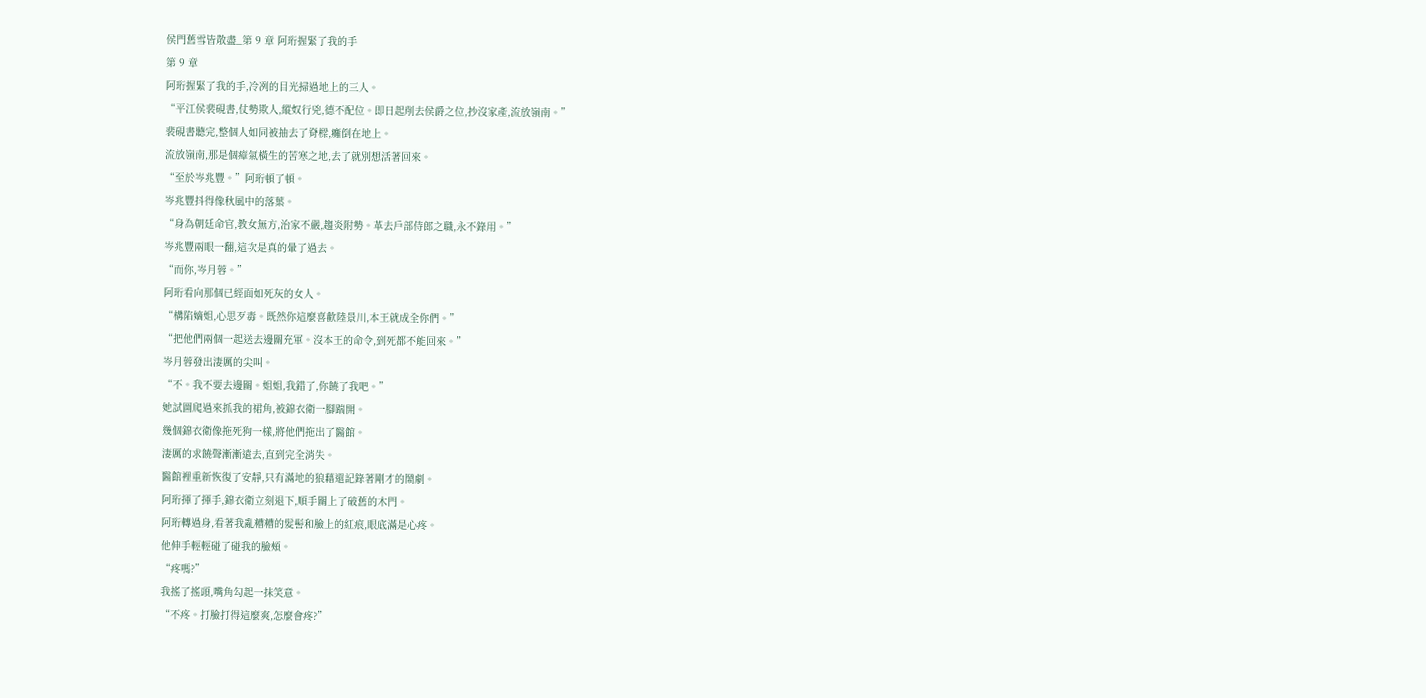侯門舊雪皆散盡_第 9 章 阿珩握緊了我的手
第 9 章
阿珩握緊了我的手,冷冽的目光掃過地上的三人。
“平江侯裴硯書,仗勢欺人,縱奴行兇,德不配位。即日起削去侯爵之位,抄沒家產,流放嶺南。”
裴硯書聽完,整個人如同被抽去了脊樑,癱倒在地上。
流放嶺南,那是個瘴氣橫生的苦寒之地,去了就別想活著回來。
“至於岑兆豐。”阿珩頓了頓。
岑兆豐抖得像秋風中的落葉。
“身為朝廷命官,教女無方,治家不嚴,趨炎附勢。革去戶部侍郎之職,永不錄用。”
岑兆豐兩眼一翻,這次是真的暈了過去。
“而你,岑月蓉。”
阿珩看向那個已經面如死灰的女人。
“構陷嫡姐,心思歹毒。既然你這麼喜歡陸景川,本王就成全你們。”
“把他們兩個一起送去邊關充軍。沒本王的命令,到死都不能回來。”
岑月蓉發出淒厲的尖叫。
“不。我不要去邊關。姐姐,我錯了,你饒了我吧。”
她試圖爬過來抓我的裙角,被錦衣衛一腳踹開。
幾個錦衣衛像拖死狗一樣,將他們拖出了醫館。
淒厲的求饒聲漸漸遠去,直到完全消失。
醫館裡重新恢復了安靜,只有滿地的狼藉還記錄著剛才的鬧劇。
阿珩揮了揮手,錦衣衛立刻退下,順手關上了破舊的木門。
阿珩轉過身,看著我亂糟糟的髮髻和臉上的紅痕,眼底滿是心疼。
他伸手輕輕碰了碰我的臉頰。
“疼嗎?”
我搖了搖頭,嘴角勾起一抹笑意。
“不疼。打臉打得這麼爽,怎麼會疼?”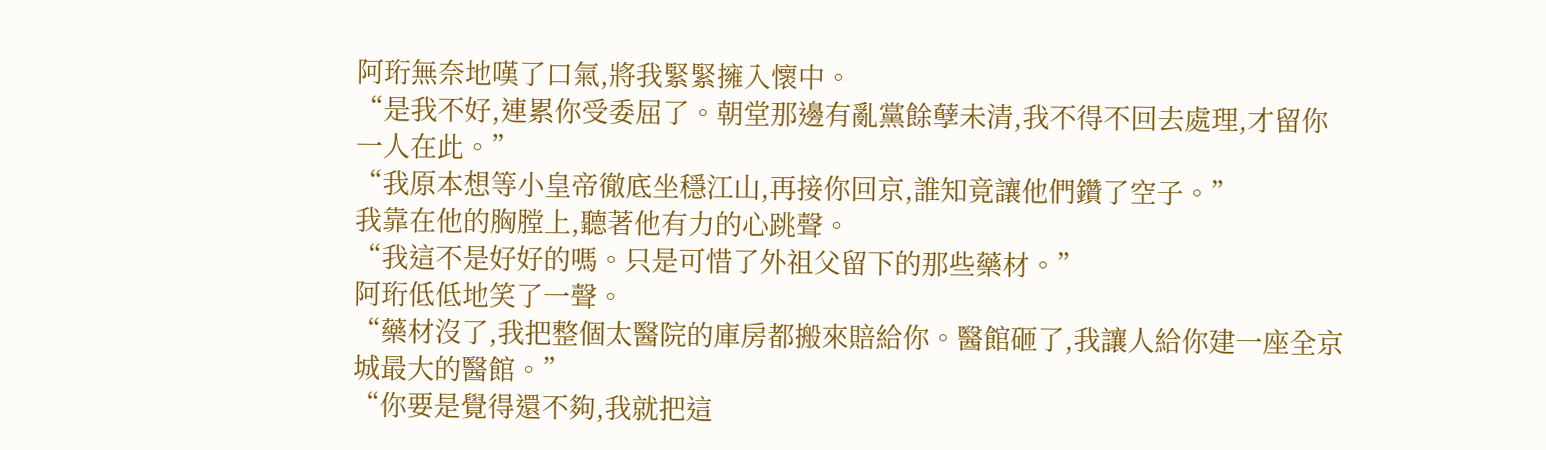阿珩無奈地嘆了口氣,將我緊緊擁入懷中。
“是我不好,連累你受委屈了。朝堂那邊有亂黨餘孽未清,我不得不回去處理,才留你一人在此。”
“我原本想等小皇帝徹底坐穩江山,再接你回京,誰知竟讓他們鑽了空子。”
我靠在他的胸膛上,聽著他有力的心跳聲。
“我這不是好好的嗎。只是可惜了外祖父留下的那些藥材。”
阿珩低低地笑了一聲。
“藥材沒了,我把整個太醫院的庫房都搬來賠給你。醫館砸了,我讓人給你建一座全京城最大的醫館。”
“你要是覺得還不夠,我就把這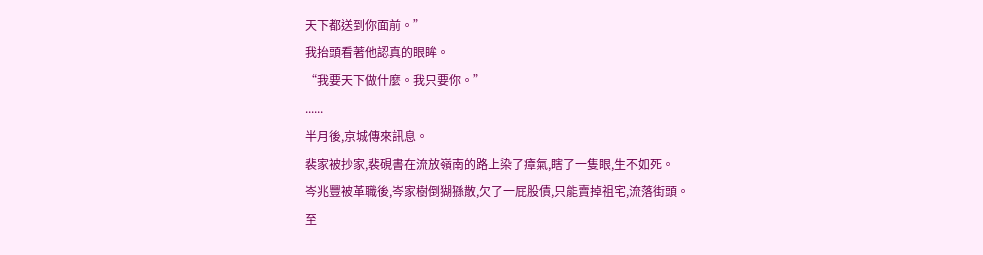天下都送到你面前。”
我抬頭看著他認真的眼眸。
“我要天下做什麼。我只要你。”
......
半月後,京城傳來訊息。
裴家被抄家,裴硯書在流放嶺南的路上染了瘴氣,瞎了一隻眼,生不如死。
岑兆豐被革職後,岑家樹倒猢猻散,欠了一屁股債,只能賣掉祖宅,流落街頭。
至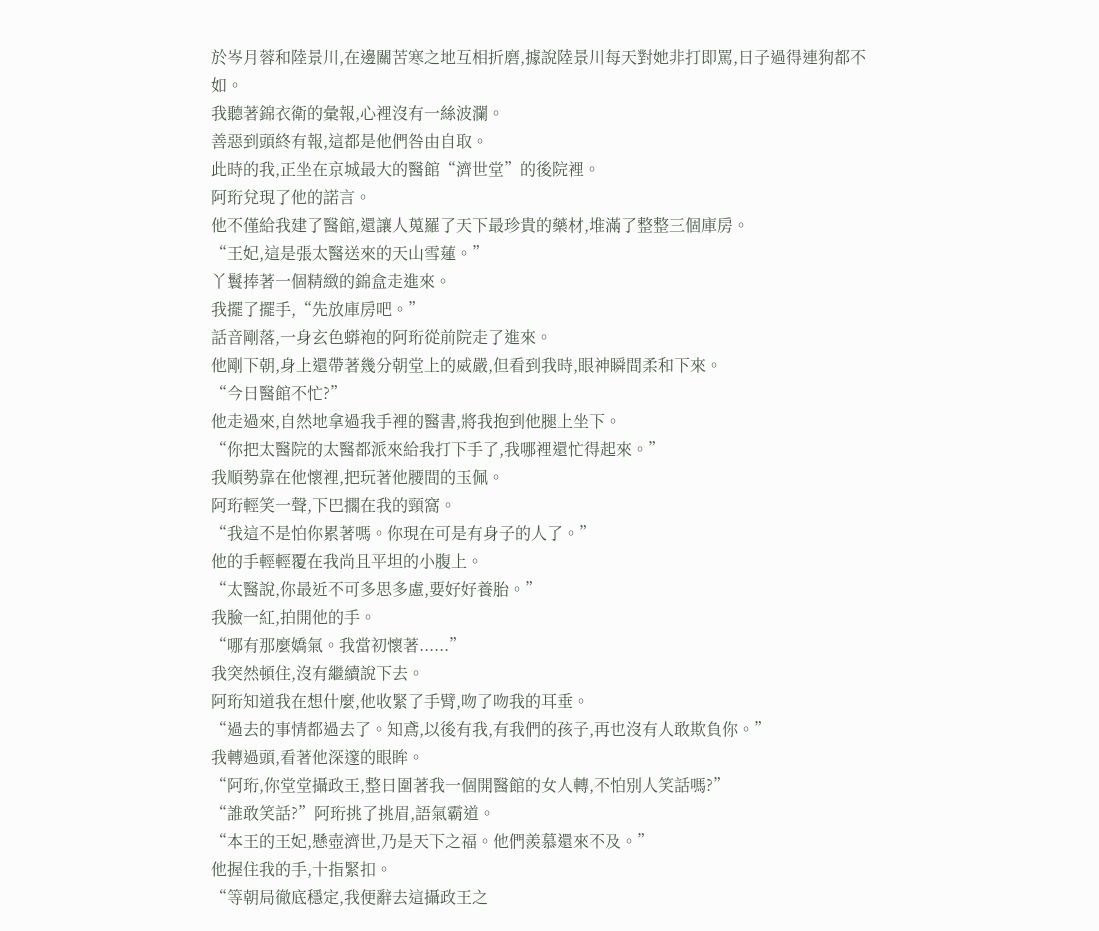於岑月蓉和陸景川,在邊關苦寒之地互相折磨,據說陸景川每天對她非打即罵,日子過得連狗都不如。
我聽著錦衣衛的彙報,心裡沒有一絲波瀾。
善惡到頭終有報,這都是他們咎由自取。
此時的我,正坐在京城最大的醫館“濟世堂”的後院裡。
阿珩兌現了他的諾言。
他不僅給我建了醫館,還讓人蒐羅了天下最珍貴的藥材,堆滿了整整三個庫房。
“王妃,這是張太醫送來的天山雪蓮。”
丫鬟捧著一個精緻的錦盒走進來。
我擺了擺手,“先放庫房吧。”
話音剛落,一身玄色蟒袍的阿珩從前院走了進來。
他剛下朝,身上還帶著幾分朝堂上的威嚴,但看到我時,眼神瞬間柔和下來。
“今日醫館不忙?”
他走過來,自然地拿過我手裡的醫書,將我抱到他腿上坐下。
“你把太醫院的太醫都派來給我打下手了,我哪裡還忙得起來。”
我順勢靠在他懷裡,把玩著他腰間的玉佩。
阿珩輕笑一聲,下巴擱在我的頸窩。
“我這不是怕你累著嗎。你現在可是有身子的人了。”
他的手輕輕覆在我尚且平坦的小腹上。
“太醫說,你最近不可多思多慮,要好好養胎。”
我臉一紅,拍開他的手。
“哪有那麼嬌氣。我當初懷著......”
我突然頓住,沒有繼續說下去。
阿珩知道我在想什麼,他收緊了手臂,吻了吻我的耳垂。
“過去的事情都過去了。知鳶,以後有我,有我們的孩子,再也沒有人敢欺負你。”
我轉過頭,看著他深邃的眼眸。
“阿珩,你堂堂攝政王,整日圍著我一個開醫館的女人轉,不怕別人笑話嗎?”
“誰敢笑話?”阿珩挑了挑眉,語氣霸道。
“本王的王妃,懸壺濟世,乃是天下之福。他們羨慕還來不及。”
他握住我的手,十指緊扣。
“等朝局徹底穩定,我便辭去這攝政王之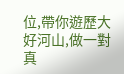位,帶你遊歷大好河山,做一對真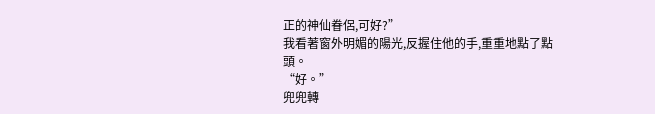正的神仙眷侶,可好?”
我看著窗外明媚的陽光,反握住他的手,重重地點了點頭。
“好。”
兜兜轉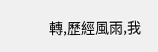轉,歷經風雨,我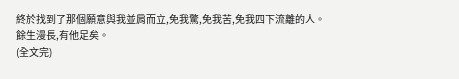終於找到了那個願意與我並肩而立,免我驚,免我苦,免我四下流離的人。
餘生漫長,有他足矣。
(全文完)